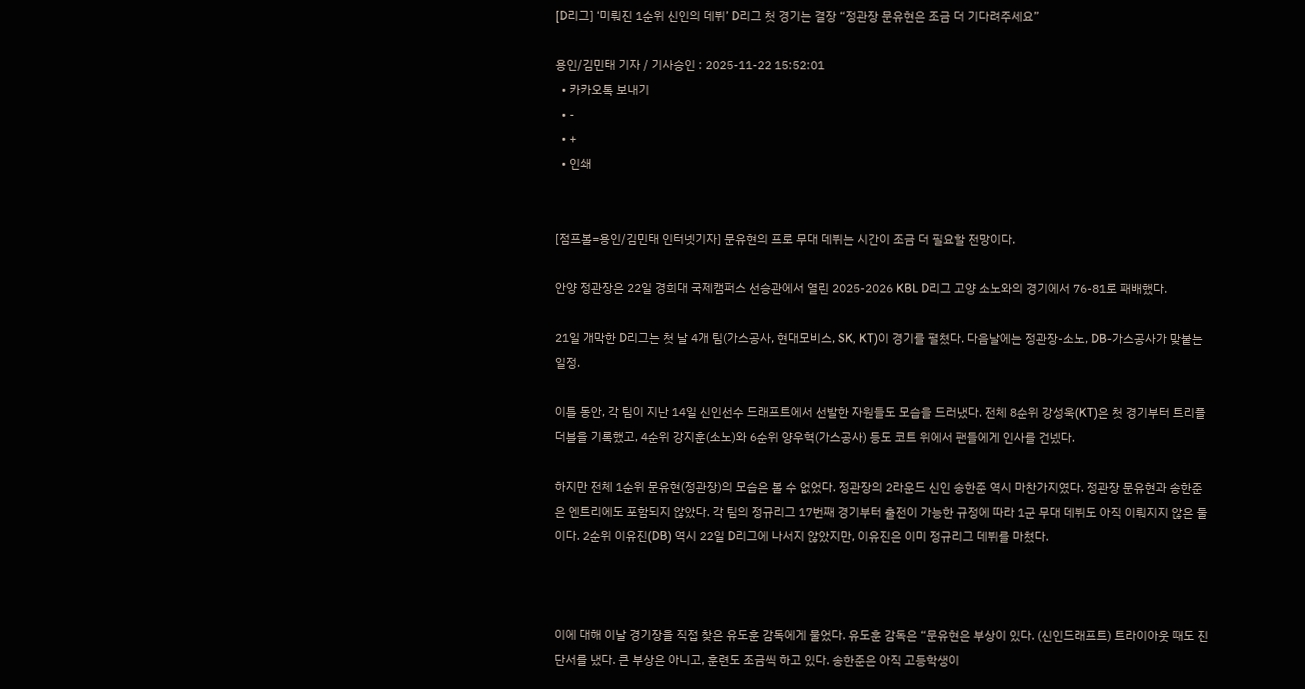[D리그] ‘미뤄진 1순위 신인의 데뷔’ D리그 첫 경기는 결장 “정관장 문유현은 조금 더 기다려주세요”

용인/김민태 기자 / 기사승인 : 2025-11-22 15:52:01
  • 카카오톡 보내기
  • -
  • +
  • 인쇄


[점프볼=용인/김민태 인터넷기자] 문유현의 프로 무대 데뷔는 시간이 조금 더 필요할 전망이다.

안양 정관장은 22일 경희대 국제캠퍼스 선승관에서 열린 2025-2026 KBL D리그 고양 소노와의 경기에서 76-81로 패배했다.

21일 개막한 D리그는 첫 날 4개 팀(가스공사, 현대모비스, SK, KT)이 경기를 펼쳤다. 다음날에는 정관장-소노, DB-가스공사가 맞붙는 일정.

이틀 동안, 각 팀이 지난 14일 신인선수 드래프트에서 선발한 자원들도 모습을 드러냈다. 전체 8순위 강성욱(KT)은 첫 경기부터 트리플더블을 기록했고, 4순위 강지훈(소노)와 6순위 양우혁(가스공사) 등도 코트 위에서 팬들에게 인사를 건넸다.

하지만 전체 1순위 문유현(정관장)의 모습은 볼 수 없었다. 정관장의 2라운드 신인 송한준 역시 마찬가지였다. 정관장 문유현과 송한준은 엔트리에도 포함되지 않았다. 각 팀의 정규리그 17번째 경기부터 출전이 가능한 규정에 따라 1군 무대 데뷔도 아직 이뤄지지 않은 둘이다. 2순위 이유진(DB) 역시 22일 D리그에 나서지 않았지만, 이유진은 이미 정규리그 데뷔를 마쳤다.



이에 대해 이날 경기장을 직접 찾은 유도훈 감독에게 물었다. 유도훈 감독은 “문유현은 부상이 있다. (신인드래프트) 트라이아웃 때도 진단서를 냈다. 큰 부상은 아니고, 훈련도 조금씩 하고 있다. 송한준은 아직 고등학생이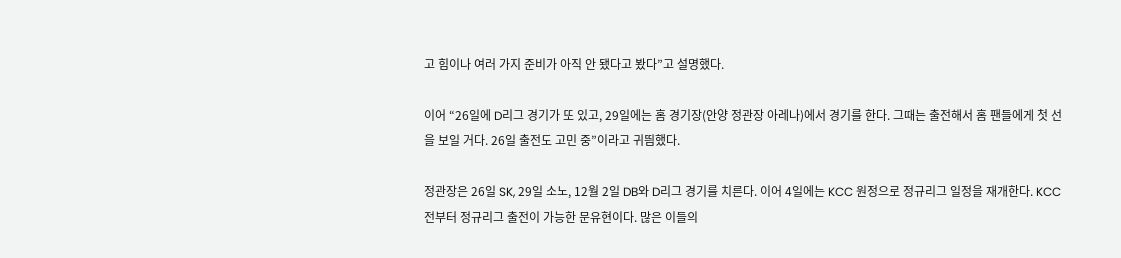고 힘이나 여러 가지 준비가 아직 안 됐다고 봤다”고 설명했다.

이어 “26일에 D리그 경기가 또 있고, 29일에는 홈 경기장(안양 정관장 아레나)에서 경기를 한다. 그때는 출전해서 홈 팬들에게 첫 선을 보일 거다. 26일 출전도 고민 중”이라고 귀띔했다.

정관장은 26일 SK, 29일 소노, 12월 2일 DB와 D리그 경기를 치른다. 이어 4일에는 KCC 원정으로 정규리그 일정을 재개한다. KCC전부터 정규리그 출전이 가능한 문유현이다. 많은 이들의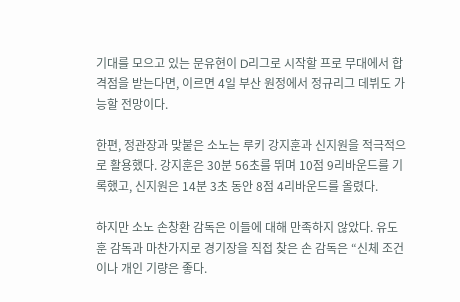기대를 모으고 있는 문유현이 D리그로 시작할 프로 무대에서 합격점을 받는다면, 이르면 4일 부산 원정에서 정규리그 데뷔도 가능할 전망이다.

한편, 정관장과 맞붙은 소노는 루키 강지훈과 신지원을 적극적으로 활용했다. 강지훈은 30분 56초를 뛰며 10점 9리바운드를 기록했고, 신지원은 14분 3초 동안 8점 4리바운드를 올렸다.

하지만 소노 손창환 감독은 이들에 대해 만족하지 않았다. 유도훈 감독과 마찬가지로 경기장을 직접 찾은 손 감독은 “신체 조건이나 개인 기량은 좋다.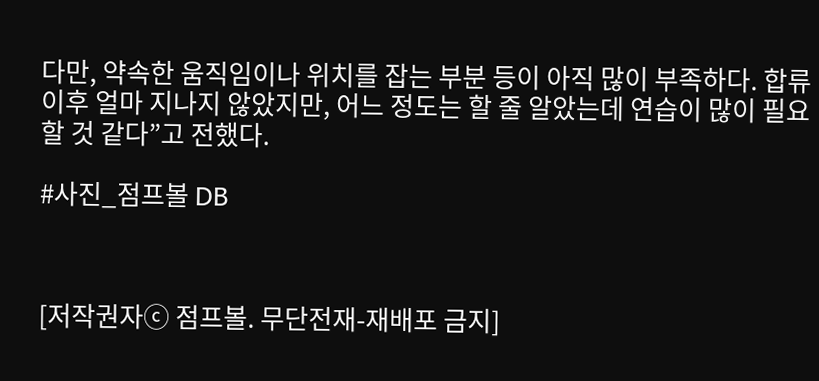다만, 약속한 움직임이나 위치를 잡는 부분 등이 아직 많이 부족하다. 합류 이후 얼마 지나지 않았지만, 어느 정도는 할 줄 알았는데 연습이 많이 필요할 것 같다”고 전했다.

#사진_점프볼 DB



[저작권자ⓒ 점프볼. 무단전재-재배포 금지]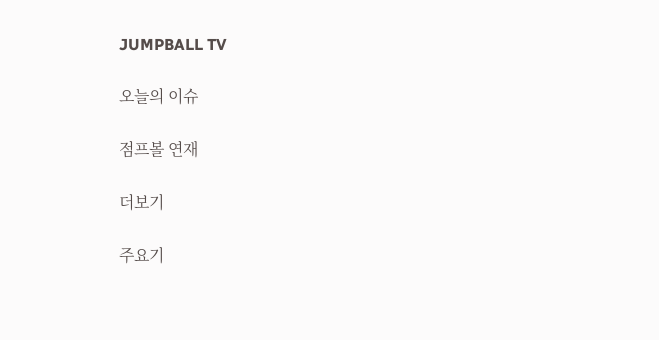JUMPBALL TV

오늘의 이슈

점프볼 연재

더보기

주요기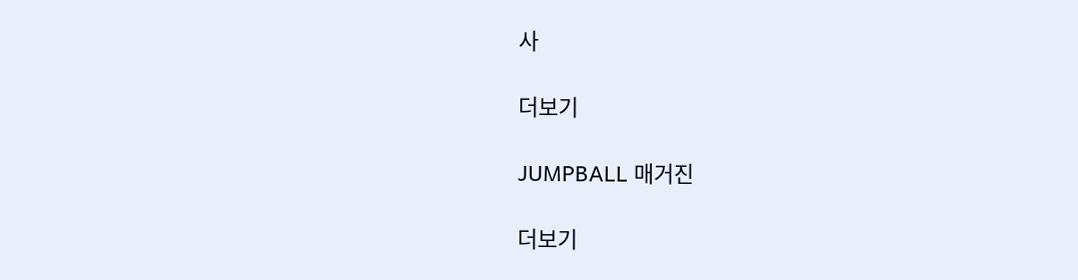사

더보기

JUMPBALL 매거진

더보기